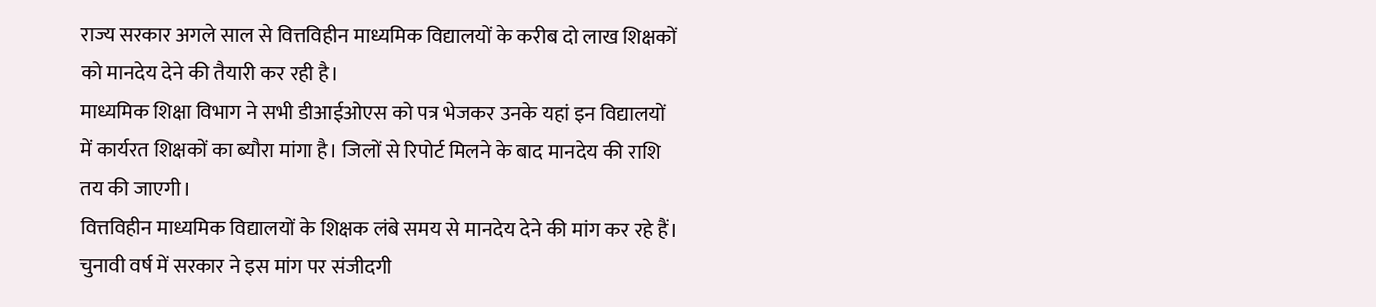राज्य सरकार अगले साल से वित्तविहीन माध्यमिक विद्यालयों के करीब दो लाख शिक्षकों को मानदेय देने की तैयारी कर रही है।
माध्यमिक शिक्षा विभाग ने सभी डीआईओएस को पत्र भेजकर उनके यहां इन विद्यालयों में कार्यरत शिक्षकों का ब्यौरा मांगा है। जिलों से रिपोर्ट मिलने के बाद मानदेय की राशि तय की जाएगी।
वित्तविहीन माध्यमिक विद्यालयों के शिक्षक लंबे समय से मानदेय देने की मांग कर रहे हैं। चुनावी वर्ष में सरकार ने इस मांग पर संजीदगी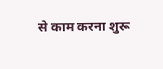से काम करना शुरू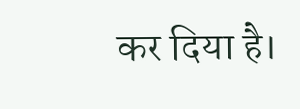कर दिया है।